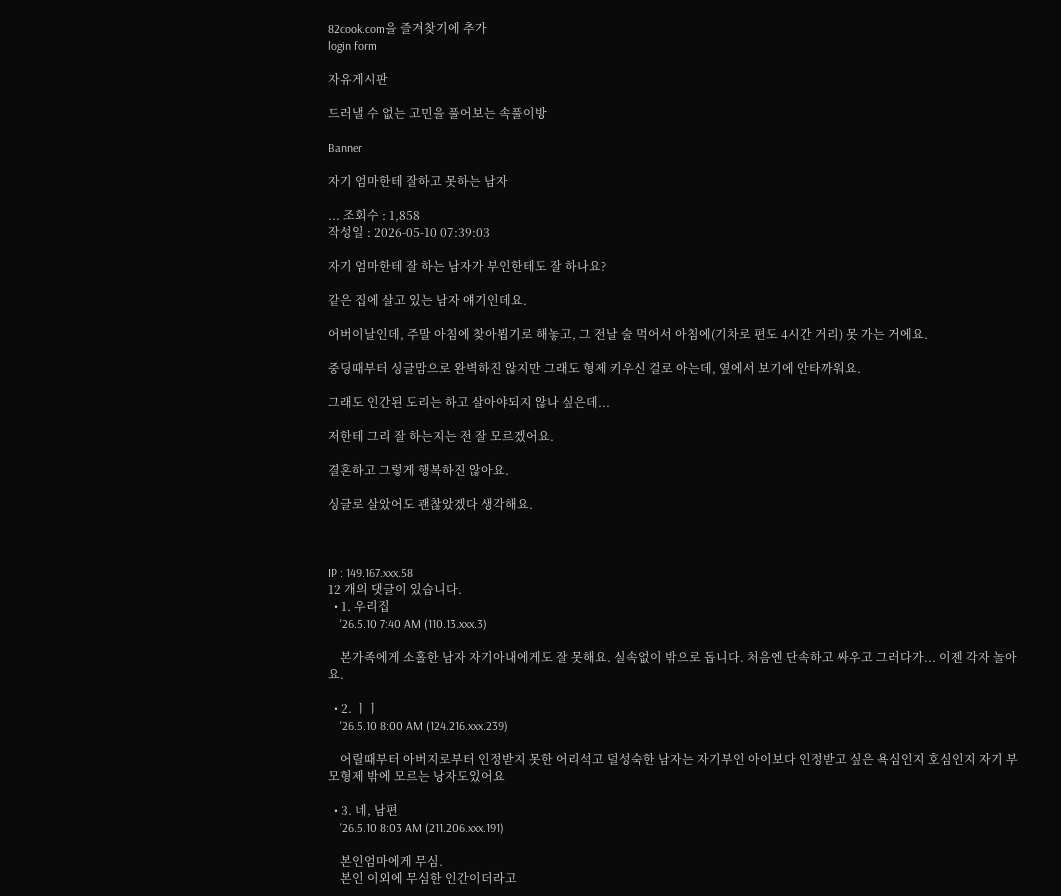82cook.com을 즐겨찾기에 추가
login form

자유게시판

드러낼 수 없는 고민을 풀어보는 속풀이방

Banner

자기 엄마한테 잘하고 못하는 남자

... 조회수 : 1,858
작성일 : 2026-05-10 07:39:03

자기 엄마한테 잘 하는 남자가 부인한테도 잘 하나요?

같은 집에 살고 있는 남자 얘기인데요.

어버이날인데, 주말 아침에 찾아뵙기로 해놓고, 그 전날 술 먹어서 아침에(기차로 편도 4시간 거리) 못 가는 거에요.

중딩때부터 싱글맘으로 완벽하진 않지만 그래도 형제 키우신 걸로 아는데, 옆에서 보기에 안타까워요.

그래도 인간된 도리는 하고 살아야되지 않나 싶은데...

저한테 그리 잘 하는지는 전 잘 모르겠어요.

결혼하고 그렇게 행복하진 않아요.

싱글로 살았어도 괜찮았겠다 생각해요.



IP : 149.167.xxx.58
12 개의 댓글이 있습니다.
  • 1. 우리집
    '26.5.10 7:40 AM (110.13.xxx.3)

    본가족에게 소홀한 남자 자기아내에게도 잘 못해요. 실속없이 밖으로 돕니다. 처음엔 단속하고 싸우고 그러다가... 이젠 각자 놀아요.

  • 2. ㅣㅣ
    '26.5.10 8:00 AM (124.216.xxx.239)

    어릴때부터 아버지로부터 인정받지 못한 어리석고 덜성숙한 남자는 자기부인 아이보다 인정받고 싶은 욕심인지 호심인지 자기 부모형제 밖에 모르는 낭자도있어요

  • 3. 네, 남편
    '26.5.10 8:03 AM (211.206.xxx.191)

    본인엄마에게 무심.
    본인 이외에 무심한 인간이더라고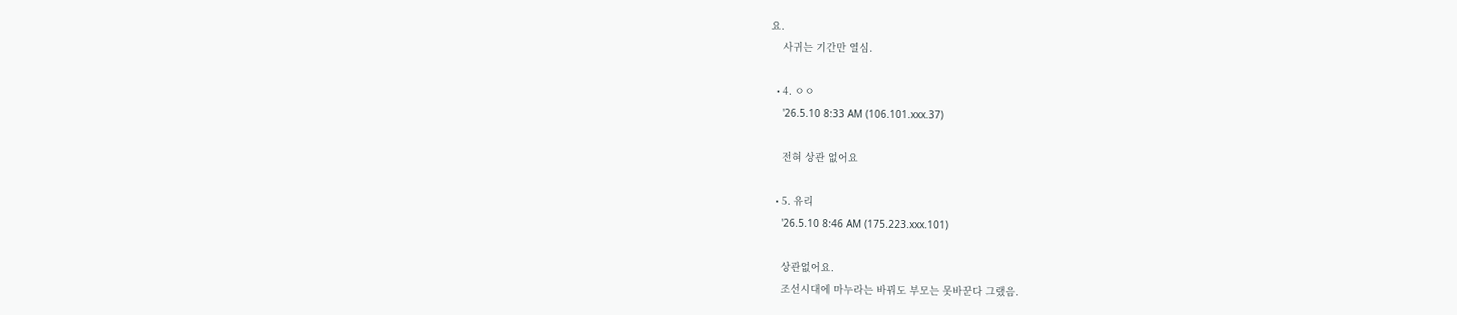요.
    사귀는 기간만 열심.

  • 4. ㅇㅇ
    '26.5.10 8:33 AM (106.101.xxx.37)

    전혀 상관 없어요

  • 5. 유리
    '26.5.10 8:46 AM (175.223.xxx.101)

    상관없어요.
    조선시대에 마누라는 바꿔도 부모는 못바꾼다 그랬음.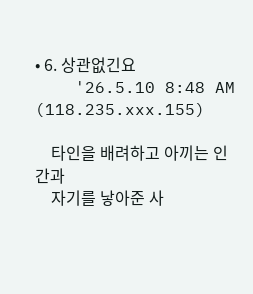• 6. 상관없긴요
    '26.5.10 8:48 AM (118.235.xxx.155)

    타인을 배려하고 아끼는 인간과
    자기를 낳아준 사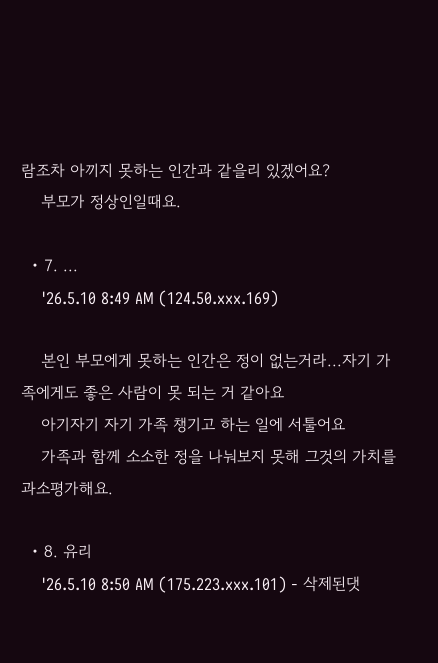람조차 아끼지 못하는 인간과 같을리 있겠어요?
    부모가 정상인일때요.

  • 7. ...
    '26.5.10 8:49 AM (124.50.xxx.169)

    본인 부모에게 못하는 인간은 정이 없는거라...자기 가족에게도 좋은 사람이 못 되는 거 같아요
    아기자기 자기 가족 챙기고 하는 일에 서툴어요
    가족과 함께 소소한 정을 나눠보지 못해 그것의 가치를 과소평가해요.

  • 8. 유리
    '26.5.10 8:50 AM (175.223.xxx.101) - 삭제된댓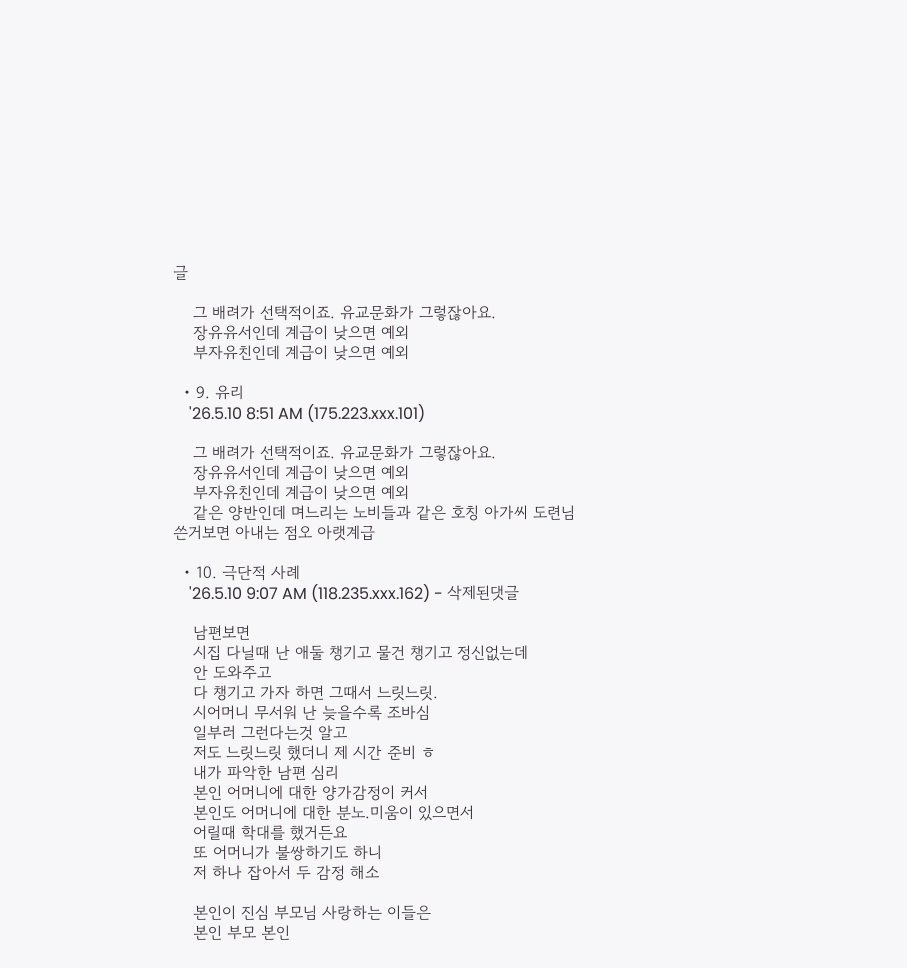글

    그 배려가 선택적이죠. 유교문화가 그렇잖아요.
    장유유서인데 계급이 낮으면 예외
    부자유친인데 계급이 낮으면 예외

  • 9. 유리
    '26.5.10 8:51 AM (175.223.xxx.101)

    그 배려가 선택적이죠. 유교문화가 그렇잖아요.
    장유유서인데 계급이 낮으면 예외
    부자유친인데 계급이 낮으면 예외
    같은 양반인데 며느리는 노비들과 같은 호칭 아가씨 도련님 쓴거보면 아내는 점오 아랫계급

  • 10. 극단적 사례
    '26.5.10 9:07 AM (118.235.xxx.162) - 삭제된댓글

    남편보면
    시집 다닐때 난 애둘 챙기고 물건 챙기고 정신없는데
    안 도와주고
    다 챙기고 가자 하면 그때서 느릿느릿.
    시어머니 무서워 난 늦을수록 조바심
    일부러 그런다는것 알고
    저도 느릿느릿 했더니 제 시간 준비 ㅎ
    내가 파악한 남편 심리
    본인 어머니에 대한 양가감정이 커서
    본인도 어머니에 대한 분노.미움이 있으면서
    어릴때 학대를 했거든요
    또 어머니가 불쌍하기도 하니
    저 하나 잡아서 두 감정 해소

    본인이 진심 부모님 사랑하는 이들은
    본인 부모 본인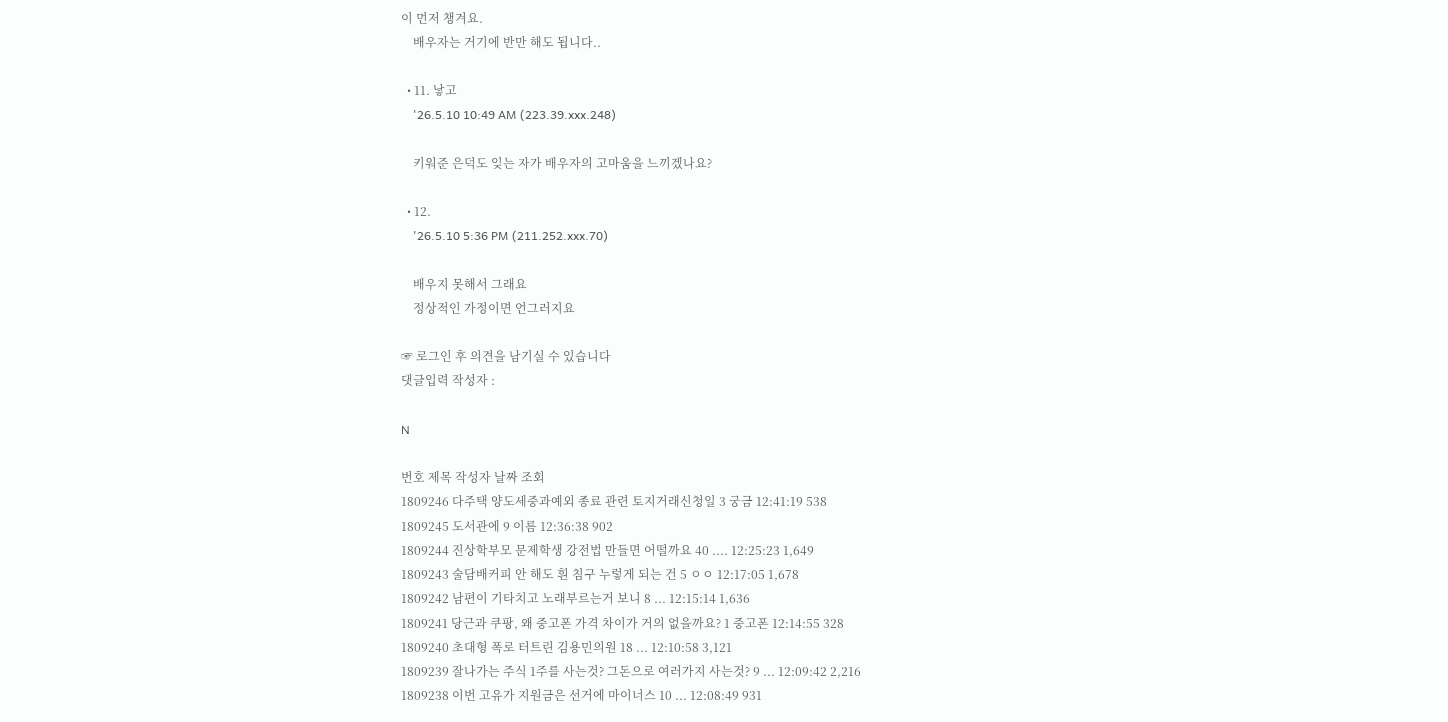이 먼저 챙겨요.
    배우자는 거기에 반만 해도 됩니다..

  • 11. 낳고
    '26.5.10 10:49 AM (223.39.xxx.248)

    키워준 은덕도 잊는 자가 배우자의 고마움을 느끼겠나요?

  • 12.
    '26.5.10 5:36 PM (211.252.xxx.70)

    배우지 못해서 그래요
    정상적인 가정이면 언그러지요

☞ 로그인 후 의견을 남기실 수 있습니다
댓글입력 작성자 :

N

번호 제목 작성자 날짜 조회
1809246 다주택 양도세중과예외 종료 관련 토지거래신청일 3 궁금 12:41:19 538
1809245 도서관에 9 이름 12:36:38 902
1809244 진상학부모 문제학생 강전법 만들면 어떨까요 40 .... 12:25:23 1,649
1809243 술담배커피 안 해도 흰 침구 누렇게 되는 건 5 ㅇㅇ 12:17:05 1,678
1809242 남편이 기타치고 노래부르는거 보니 8 ... 12:15:14 1,636
1809241 당근과 쿠팡, 왜 중고폰 가격 차이가 거의 없을까요? 1 중고폰 12:14:55 328
1809240 초대형 폭로 터트린 김용민의원 18 ... 12:10:58 3,121
1809239 잘나가는 주식 1주를 사는것? 그돈으로 여러가지 사는것? 9 ... 12:09:42 2,216
1809238 이번 고유가 지원금은 선거에 마이너스 10 ... 12:08:49 931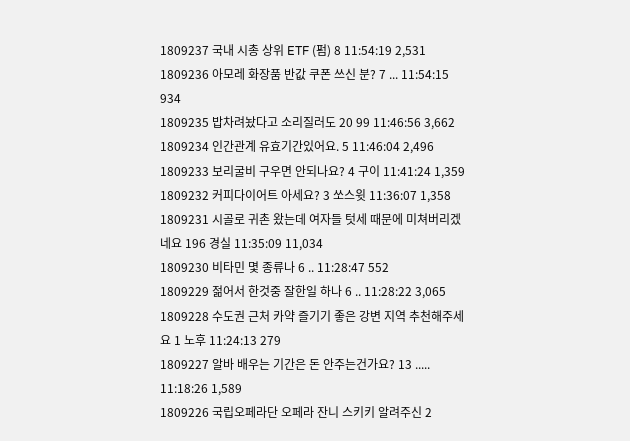1809237 국내 시총 상위 ETF (펌) 8 11:54:19 2,531
1809236 아모레 화장품 반값 쿠폰 쓰신 분? 7 ... 11:54:15 934
1809235 밥차려놨다고 소리질러도 20 99 11:46:56 3,662
1809234 인간관계 유효기간있어요. 5 11:46:04 2,496
1809233 보리굴비 구우면 안되나요? 4 구이 11:41:24 1,359
1809232 커피다이어트 아세요? 3 쏘스윗 11:36:07 1,358
1809231 시골로 귀촌 왔는데 여자들 텃세 때문에 미쳐버리겠네요 196 경실 11:35:09 11,034
1809230 비타민 몇 종류나 6 .. 11:28:47 552
1809229 젊어서 한것중 잘한일 하나 6 .. 11:28:22 3,065
1809228 수도권 근처 카약 즐기기 좋은 강변 지역 추천해주세요 1 노후 11:24:13 279
1809227 알바 배우는 기간은 돈 안주는건가요? 13 ..... 11:18:26 1,589
1809226 국립오페라단 오페라 잔니 스키키 알려주신 2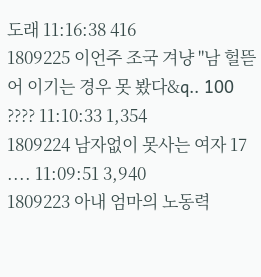도래 11:16:38 416
1809225 이언주 조국 겨냥 "남 헐뜯어 이기는 경우 못 봤다&q.. 100 ???? 11:10:33 1,354
1809224 남자없이 못사는 여자 17 .... 11:09:51 3,940
1809223 아내 엄마의 노동력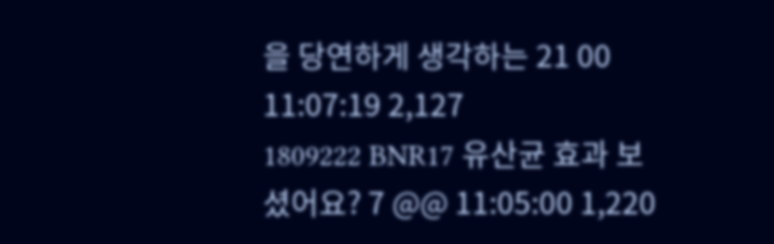을 당연하게 생각하는 21 00 11:07:19 2,127
1809222 BNR17 유산균 효과 보셨어요? 7 @@ 11:05:00 1,220